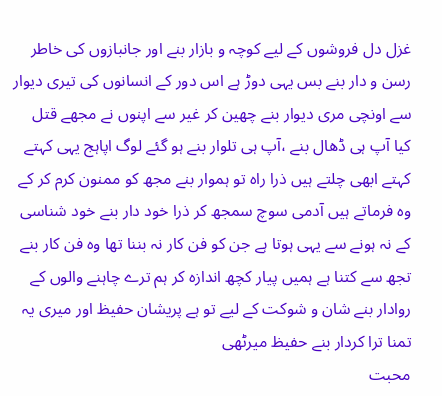غزل دل فروشوں کے لیے کوچہ و بازار بنے اور جانبازوں کی خاطر رسن و دار بنے بس یہی دوڑ ہے اس دور کے انسانوں کی تیری دیوار سے اونچی مری دیوار بنے چھین کر غیر سے اپنوں نے مجھے قتل کیا آپ ہی ڈھال بنے ،آپ ہی تلوار بنے ہو گئے لوگ اپاہج یہی کہتے کہتے ابھی چلتے ہیں ذرا راہ تو ہموار بنے مجھ کو ممنون کرم کر کے وہ فرماتے ہیں آدمی سوچ سمجھ کر ذرا خود دار بنے خود شناسی کے نہ ہونے سے یہی ہوتا ہے جن کو فن کار نہ بننا تھا وہ فن کار بنے تجھ سے کتنا ہے ہمیں پیار کچھ اندازہ کر ہم ترے چاہنے والوں کے روادار بنے شان و شوکت کے لیے تو ہے پریشان حفیظ اور میری یہ تمنا ترا کردار بنے حفیظ میرٹھی
محبت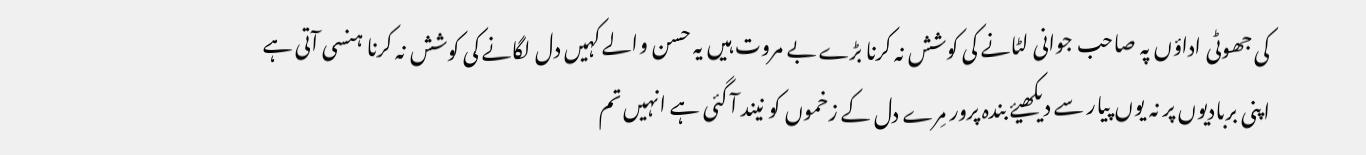کی جھوٹی اداؤں پہ صاحب جوانی لٹانے کی کوشش نہ کرنا بڑے بے مروت ہیں یہ حسن والے کہیں دل لگانے کی کوشش نہ کرنا ہنسی آتی ہے اپنی بربادیوں پر نہ یوں پیار سے دیکھیۓ بندہ پرور مِرے دل کے زخموں کو نیند آ گئی ہے انہیں تم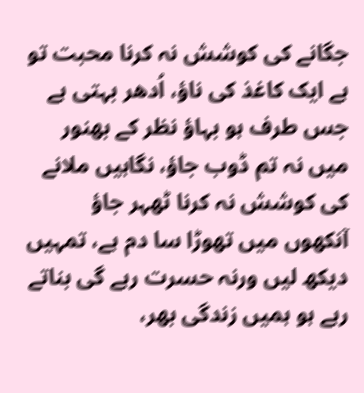جگانے کی کوشش نہ کرنا محبت تو ہے ایک کاغذ کی ناؤ، اُدھر بہتی ہے جس طرف ہو بہاؤ نظر کے بھنور میں نہ تم ڈوب جاؤ، نگاہیں ملانے کی کوشش نہ کرنا ٹھہر جاؤ آنکھوں میں تھوڑا سا دم ہے، تمہیں دیکھ لیں ورنہ حسرت رہے گی بناتے رہے ہو ہمیں زندگی بھر،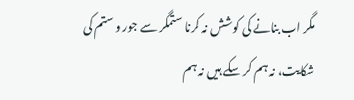مگر اب بنانے کی کوشش نہ کرنا ستمگر سے جور و ستم کی شکایت، نہ ہم کر سکے ہیں نہ ہم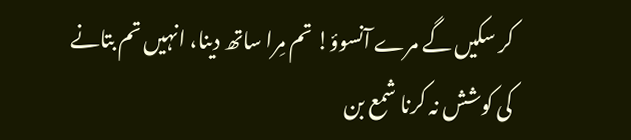کر سکیں گے مرے آنسوؤ! تم مِرا ساتھ دینا، انہیں تم بتانے کی کوشش نہ کرنا شمع بن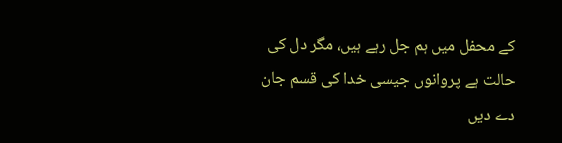کے محفل میں ہم جل رہے ہیں، مگر دل کی حالت ہے پروانوں جیسی خدا کی قسم جان دے دیں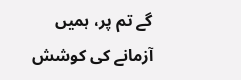گے تم پر، ہمیں آزمانے کی کوشش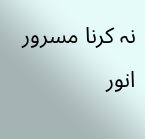نہ کرنا مسرور انور